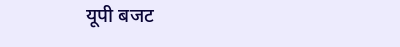यूपी बजट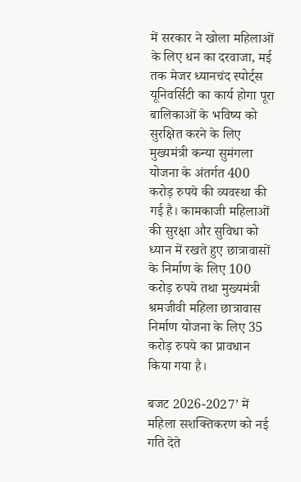में सरकार ने खोला महिलाओं के लिए धन का दरवाजा, मई तक मेजर ध्यानचंद स्पोर्ट्स यूनिवर्सिटी का कार्य होगा पूरा
बालिकाओं के भविष्य को सुरक्षित करने के लिए मुख्यमंत्री कन्या सुमंगला योजना के अंतर्गत 400 करोड़ रुपये की व्यवस्था की गई है। कामकाजी महिलाओं की सुरक्षा और सुविधा को ध्यान में रखते हुए छात्रावासों के निर्माण के लिए 100 करोड़ रुपये तथा मुख्यमंत्री श्रमजीवी महिला छात्रावास निर्माण योजना के लिए 35 करोड़ रुपये का प्रावधान किया गया है।

बजट 2026-2027’ में महिला सशक्तिकरण को नई गति देते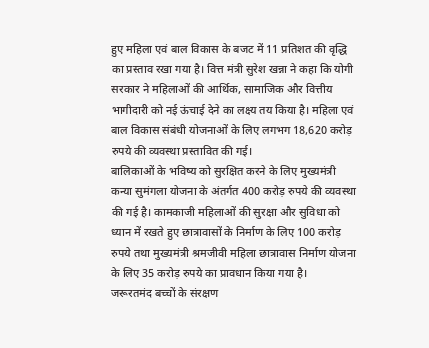हुए महिला एवं बाल विकास के बजट में 11 प्रतिशत की वृद्धि का प्रस्ताव रखा गया है। वित्त मंत्री सुरेश खन्ना ने कहा कि योगी सरकार ने महिलाओं की आर्थिक, सामाजिक और वित्तीय भागीदारी को नई ऊंचाई देने का लक्ष्य तय किया है। महिला एवं बाल विकास संबंधी योजनाओं के लिए लगभग 18,620 करोड़ रुपये की व्यवस्था प्रस्तावित की गई।
बालिकाओं के भविष्य को सुरक्षित करने के लिए मुख्यमंत्री कन्या सुमंगला योजना के अंतर्गत 400 करोड़ रुपये की व्यवस्था की गई है। कामकाजी महिलाओं की सुरक्षा और सुविधा को ध्यान में रखते हुए छात्रावासों के निर्माण के लिए 100 करोड़ रुपये तथा मुख्यमंत्री श्रमजीवी महिला छात्रावास निर्माण योजना के लिए 35 करोड़ रुपये का प्रावधान किया गया है।
जरूरतमंद बच्चों के संरक्षण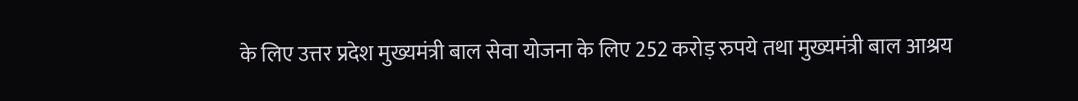के लिए उत्तर प्रदेश मुख्यमंत्री बाल सेवा योजना के लिए 252 करोड़ रुपये तथा मुख्यमंत्री बाल आश्रय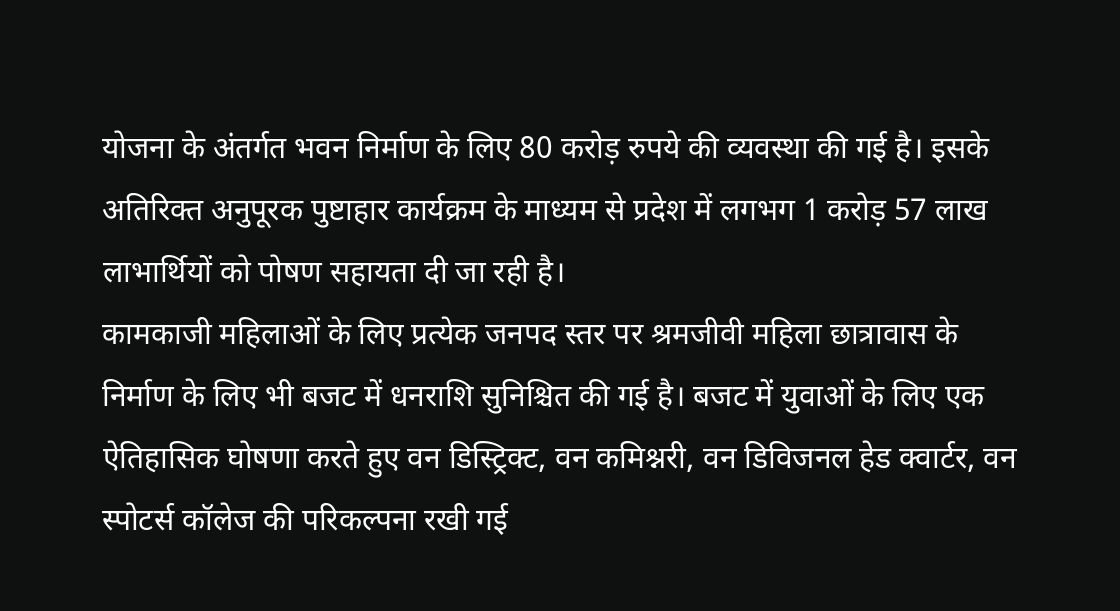योजना के अंतर्गत भवन निर्माण के लिए 80 करोड़ रुपये की व्यवस्था की गई है। इसके अतिरिक्त अनुपूरक पुष्टाहार कार्यक्रम के माध्यम से प्रदेश में लगभग 1 करोड़ 57 लाख लाभार्थियों को पोषण सहायता दी जा रही है।
कामकाजी महिलाओं के लिए प्रत्येक जनपद स्तर पर श्रमजीवी महिला छात्रावास के निर्माण के लिए भी बजट में धनराशि सुनिश्चित की गई है। बजट में युवाओं के लिए एक ऐतिहासिक घोषणा करते हुए वन डिस्ट्रिक्ट, वन कमिश्नरी, वन डिविजनल हेड क्वार्टर, वन स्पोटर्स कॉलेज की परिकल्पना रखी गई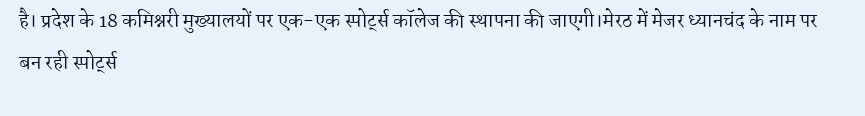है। प्रदेश के 18 कमिश्नरी मुख्यालयों पर एक-एक स्पोर्ट्स कॉलेज की स्थापना की जाएगी।मेरठ में मेजर ध्यानचंद के नाम पर बन रही स्पोर्ट्स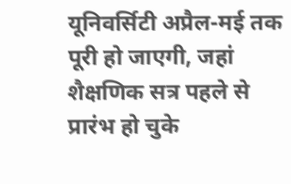यूनिवर्सिटी अप्रैल-मई तक पूरी हो जाएगी, जहां शैक्षणिक सत्र पहले से प्रारंभ हो चुके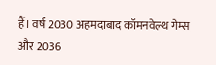हैं। वर्ष 2030 अहमदाबाद कॉमनवेल्थ गेम्स और 2036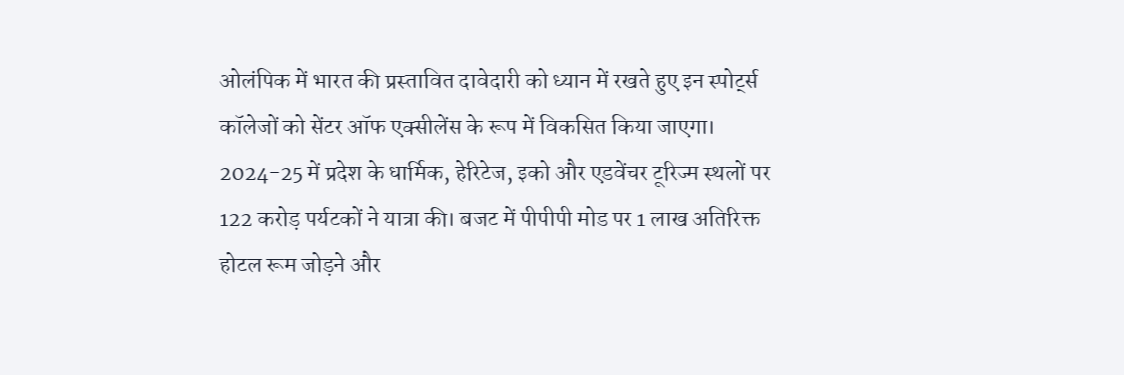ओलंपिक में भारत की प्रस्तावित दावेदारी को ध्यान में रखते हुए इन स्पोर्ट्स कॉलेजों को सेंटर ऑफ एक्सीलेंस के रूप में विकसित किया जाएगा।
2024-25 में प्रदेश के धार्मिक, हेरिटेज, इको और एडवेंचर टूरिज्म स्थलों पर 122 करोड़ पर्यटकों ने यात्रा की। बजट में पीपीपी मोड पर 1 लाख अतिरिक्त होटल रूम जोड़ने और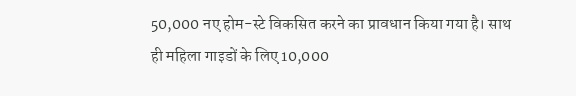50,000 नए होम-स्टे विकसित करने का प्रावधान किया गया है। साथ ही महिला गाइडों के लिए 10,000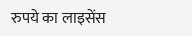रुपये का लाइसेंस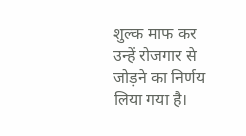शुल्क माफ कर उन्हें रोजगार से जोड़ने का निर्णय लिया गया है।